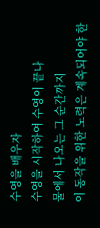수영을 배우자
수영을 시작하여 수영이 끝나
물에서 나오는 그 순간까지
이 동작을 위한 노력은 계속되어야 한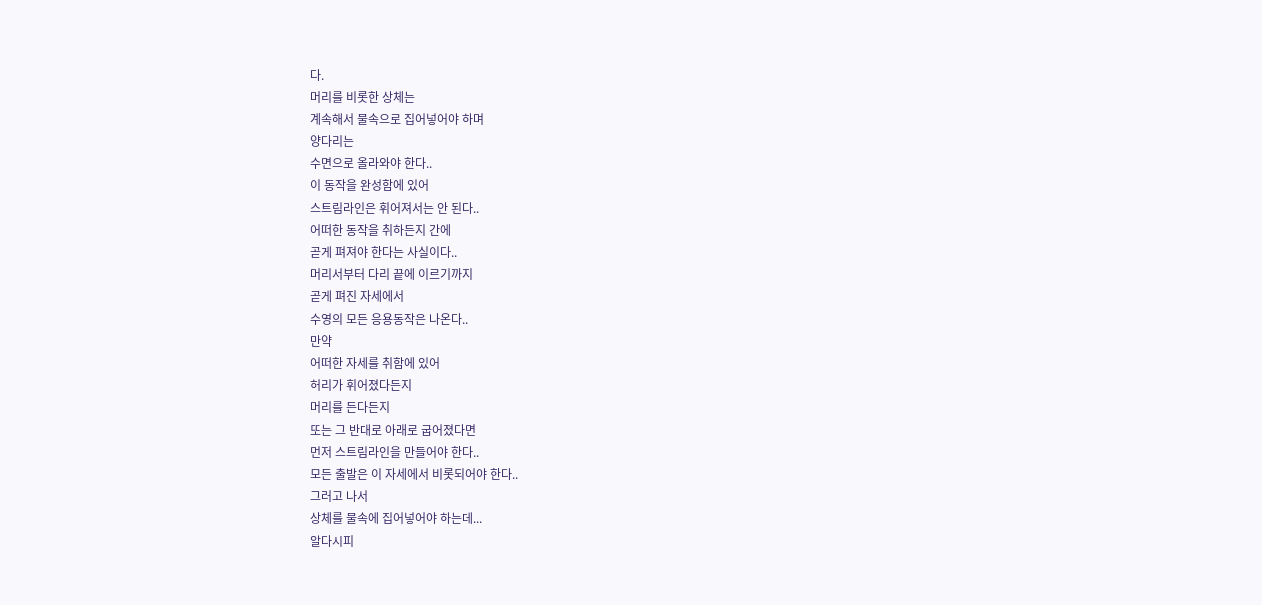다.
머리를 비롯한 상체는
계속해서 물속으로 집어넣어야 하며
양다리는
수면으로 올라와야 한다..
이 동작을 완성함에 있어
스트림라인은 휘어져서는 안 된다..
어떠한 동작을 취하든지 간에
곧게 펴져야 한다는 사실이다..
머리서부터 다리 끝에 이르기까지
곧게 펴진 자세에서
수영의 모든 응용동작은 나온다..
만약
어떠한 자세를 취함에 있어
허리가 휘어졌다든지
머리를 든다든지
또는 그 반대로 아래로 굽어졌다면
먼저 스트림라인을 만들어야 한다..
모든 출발은 이 자세에서 비롯되어야 한다..
그러고 나서
상체를 물속에 집어넣어야 하는데...
알다시피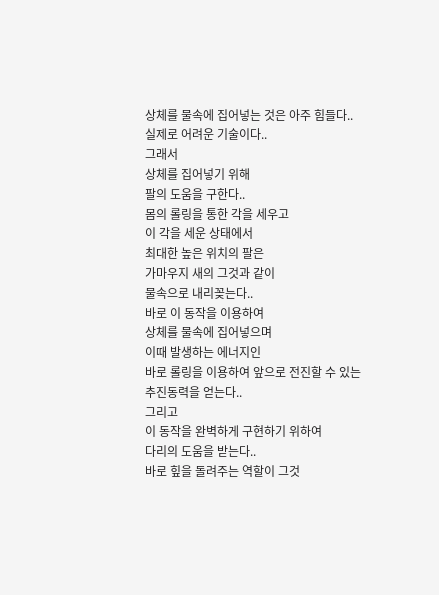상체를 물속에 집어넣는 것은 아주 힘들다..
실제로 어려운 기술이다..
그래서
상체를 집어넣기 위해
팔의 도움을 구한다..
몸의 롤링을 통한 각을 세우고
이 각을 세운 상태에서
최대한 높은 위치의 팔은
가마우지 새의 그것과 같이
물속으로 내리꽂는다..
바로 이 동작을 이용하여
상체를 물속에 집어넣으며
이때 발생하는 에너지인
바로 롤링을 이용하여 앞으로 전진할 수 있는
추진동력을 얻는다..
그리고
이 동작을 완벽하게 구현하기 위하여
다리의 도움을 받는다..
바로 힢을 돌려주는 역할이 그것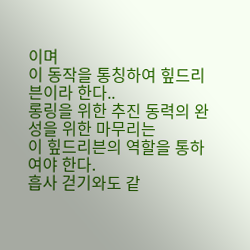이며
이 동작을 통칭하여 힢드리븐이라 한다..
롱링을 위한 추진 동력의 완성을 위한 마무리는
이 힢드리븐의 역할을 통하여야 한다.
흡사 걷기와도 같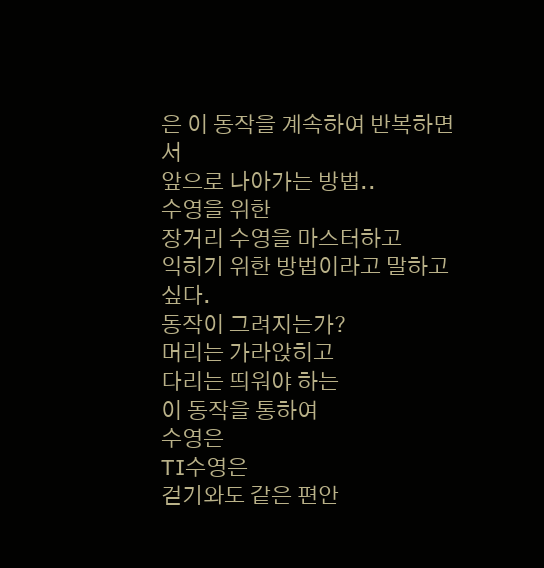은 이 동작을 계속하여 반복하면서
앞으로 나아가는 방법..
수영을 위한
장거리 수영을 마스터하고
익히기 위한 방법이라고 말하고 싶다.
동작이 그려지는가?
머리는 가라앉히고
다리는 띄워야 하는
이 동작을 통하여
수영은
TI수영은
걷기와도 같은 편안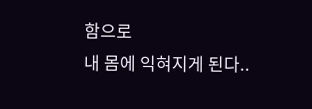함으로
내 몸에 익혀지게 된다..